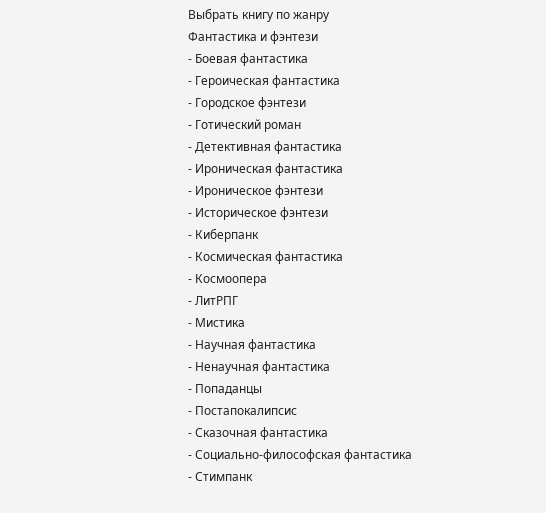Выбрать книгу по жанру
Фантастика и фэнтези
- Боевая фантастика
- Героическая фантастика
- Городское фэнтези
- Готический роман
- Детективная фантастика
- Ироническая фантастика
- Ироническое фэнтези
- Историческое фэнтези
- Киберпанк
- Космическая фантастика
- Космоопера
- ЛитРПГ
- Мистика
- Научная фантастика
- Ненаучная фантастика
- Попаданцы
- Постапокалипсис
- Сказочная фантастика
- Социально-философская фантастика
- Стимпанк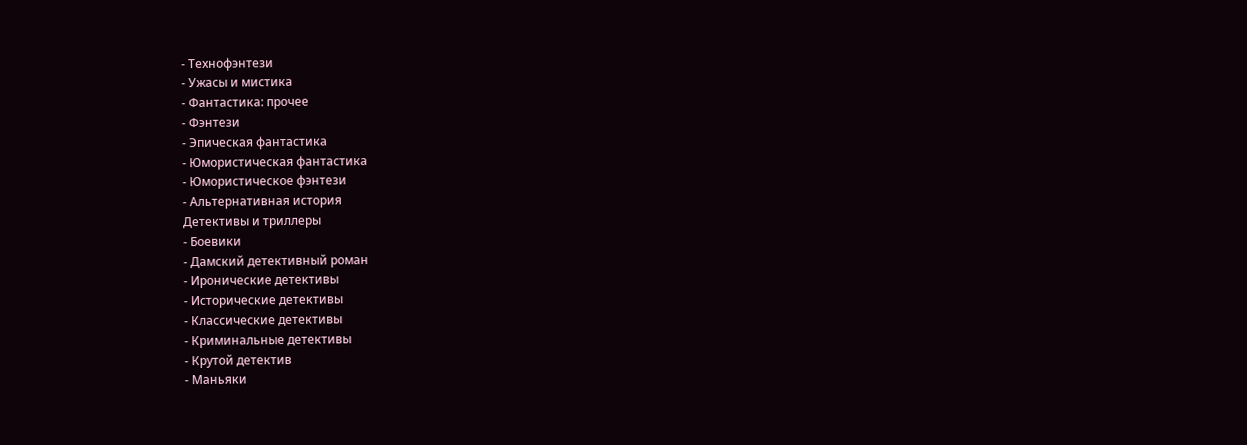- Технофэнтези
- Ужасы и мистика
- Фантастика: прочее
- Фэнтези
- Эпическая фантастика
- Юмористическая фантастика
- Юмористическое фэнтези
- Альтернативная история
Детективы и триллеры
- Боевики
- Дамский детективный роман
- Иронические детективы
- Исторические детективы
- Классические детективы
- Криминальные детективы
- Крутой детектив
- Маньяки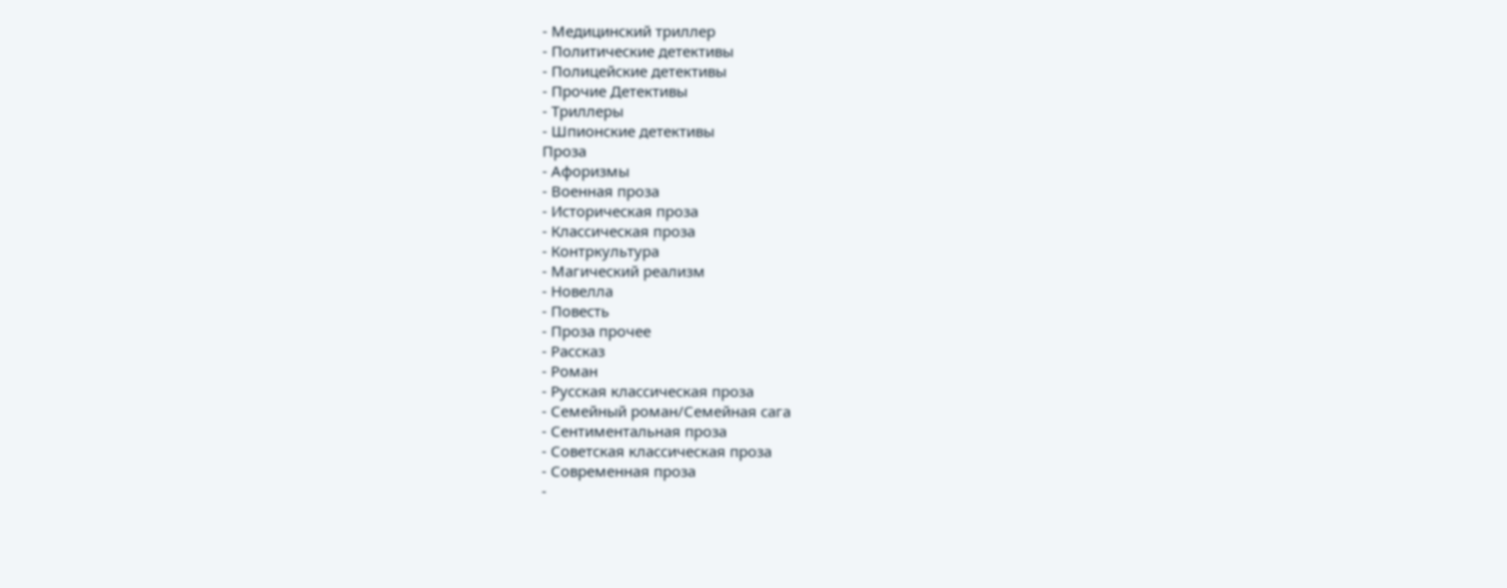- Медицинский триллер
- Политические детективы
- Полицейские детективы
- Прочие Детективы
- Триллеры
- Шпионские детективы
Проза
- Афоризмы
- Военная проза
- Историческая проза
- Классическая проза
- Контркультура
- Магический реализм
- Новелла
- Повесть
- Проза прочее
- Рассказ
- Роман
- Русская классическая проза
- Семейный роман/Семейная сага
- Сентиментальная проза
- Советская классическая проза
- Современная проза
-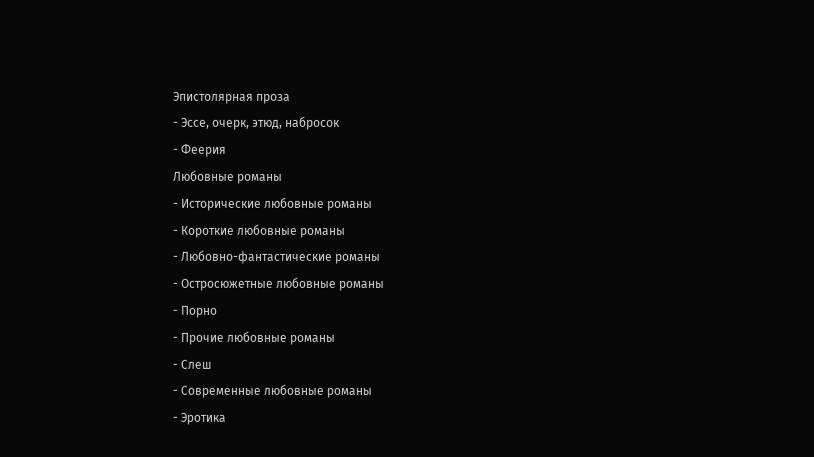Эпистолярная проза
- Эссе, очерк, этюд, набросок
- Феерия
Любовные романы
- Исторические любовные романы
- Короткие любовные романы
- Любовно-фантастические романы
- Остросюжетные любовные романы
- Порно
- Прочие любовные романы
- Слеш
- Современные любовные романы
- Эротика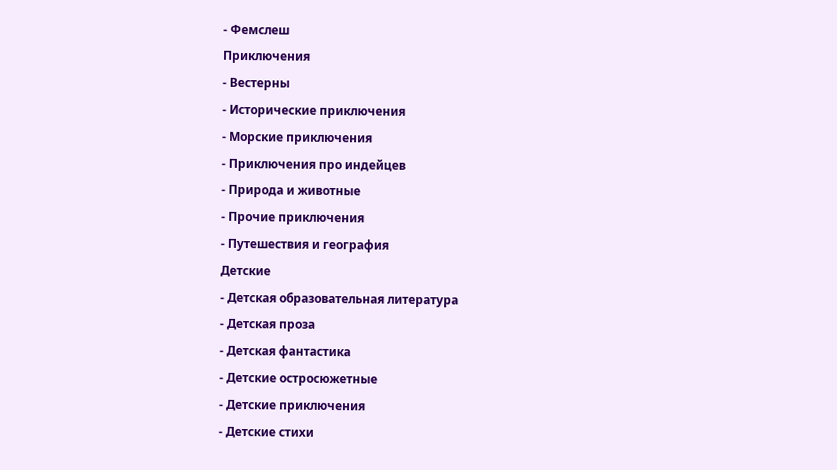- Фемслеш
Приключения
- Вестерны
- Исторические приключения
- Морские приключения
- Приключения про индейцев
- Природа и животные
- Прочие приключения
- Путешествия и география
Детские
- Детская образовательная литература
- Детская проза
- Детская фантастика
- Детские остросюжетные
- Детские приключения
- Детские стихи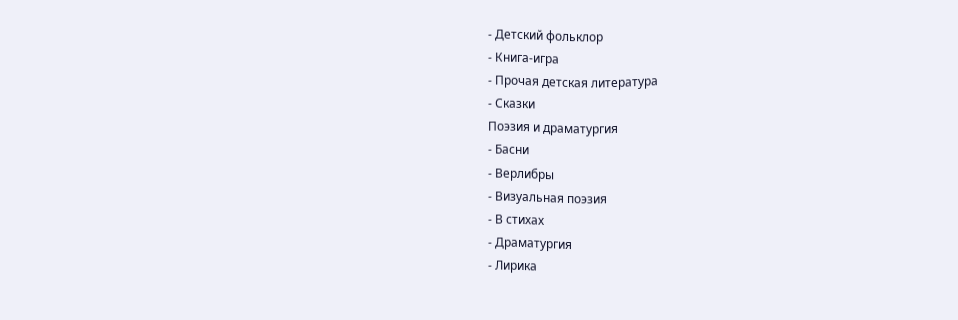- Детский фольклор
- Книга-игра
- Прочая детская литература
- Сказки
Поэзия и драматургия
- Басни
- Верлибры
- Визуальная поэзия
- В стихах
- Драматургия
- Лирика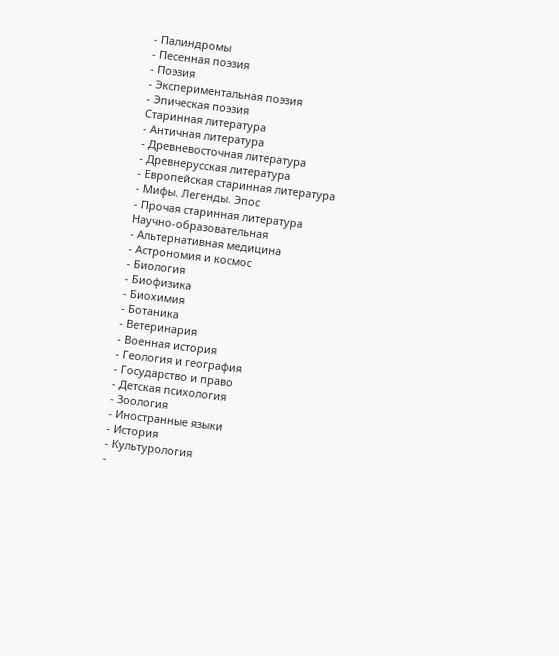- Палиндромы
- Песенная поэзия
- Поэзия
- Экспериментальная поэзия
- Эпическая поэзия
Старинная литература
- Античная литература
- Древневосточная литература
- Древнерусская литература
- Европейская старинная литература
- Мифы. Легенды. Эпос
- Прочая старинная литература
Научно-образовательная
- Альтернативная медицина
- Астрономия и космос
- Биология
- Биофизика
- Биохимия
- Ботаника
- Ветеринария
- Военная история
- Геология и география
- Государство и право
- Детская психология
- Зоология
- Иностранные языки
- История
- Культурология
-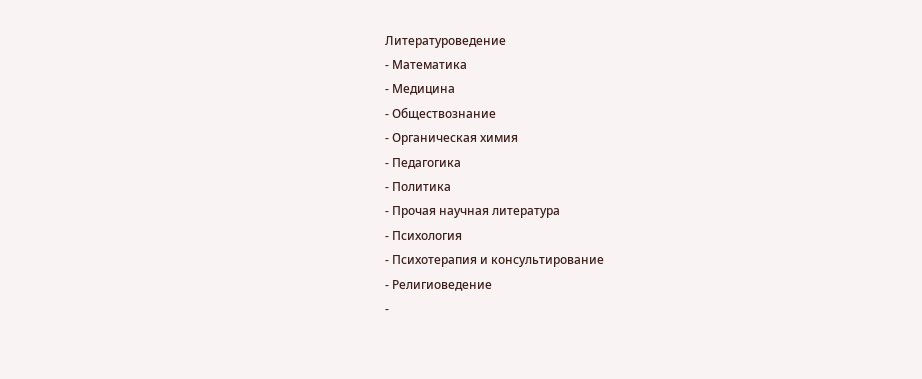Литературоведение
- Математика
- Медицина
- Обществознание
- Органическая химия
- Педагогика
- Политика
- Прочая научная литература
- Психология
- Психотерапия и консультирование
- Религиоведение
-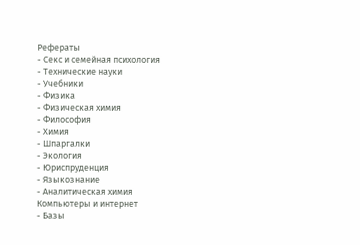Рефераты
- Секс и семейная психология
- Технические науки
- Учебники
- Физика
- Физическая химия
- Философия
- Химия
- Шпаргалки
- Экология
- Юриспруденция
- Языкознание
- Аналитическая химия
Компьютеры и интернет
- Базы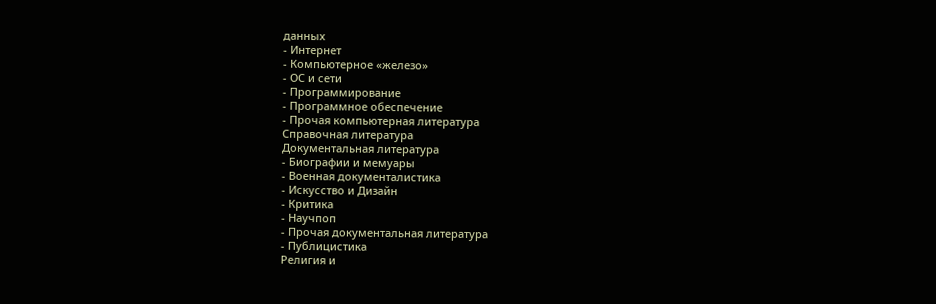данных
- Интернет
- Компьютерное «железо»
- ОС и сети
- Программирование
- Программное обеспечение
- Прочая компьютерная литература
Справочная литература
Документальная литература
- Биографии и мемуары
- Военная документалистика
- Искусство и Дизайн
- Критика
- Научпоп
- Прочая документальная литература
- Публицистика
Религия и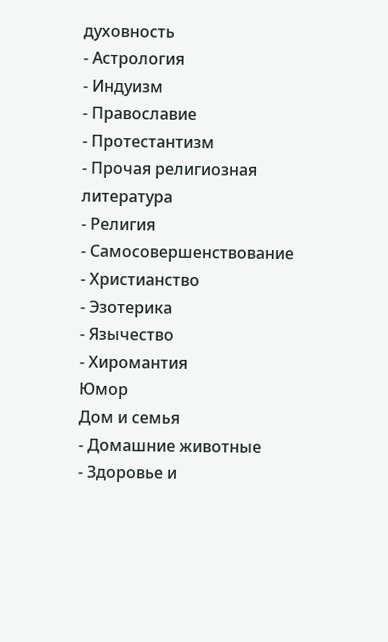духовность
- Астрология
- Индуизм
- Православие
- Протестантизм
- Прочая религиозная литература
- Религия
- Самосовершенствование
- Христианство
- Эзотерика
- Язычество
- Хиромантия
Юмор
Дом и семья
- Домашние животные
- Здоровье и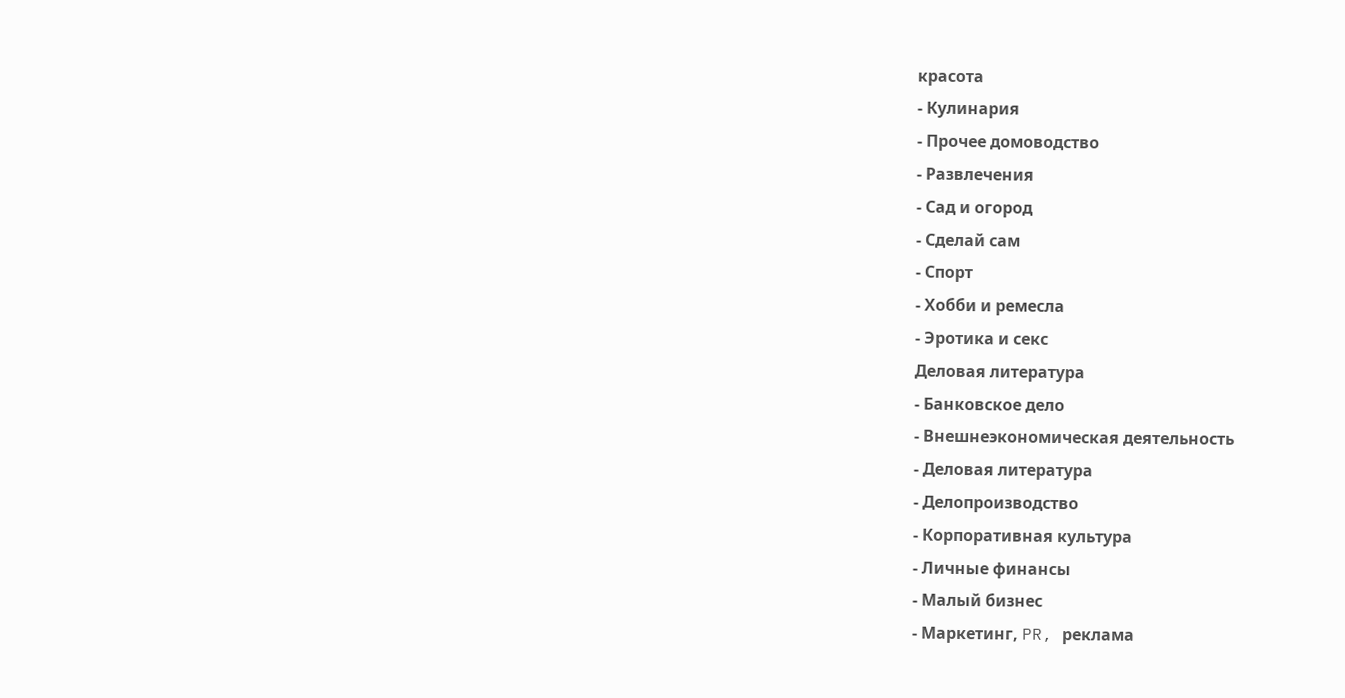красота
- Кулинария
- Прочее домоводство
- Развлечения
- Сад и огород
- Сделай сам
- Спорт
- Хобби и ремесла
- Эротика и секс
Деловая литература
- Банковское дело
- Внешнеэкономическая деятельность
- Деловая литература
- Делопроизводство
- Корпоративная культура
- Личные финансы
- Малый бизнес
- Маркетинг, PR, реклама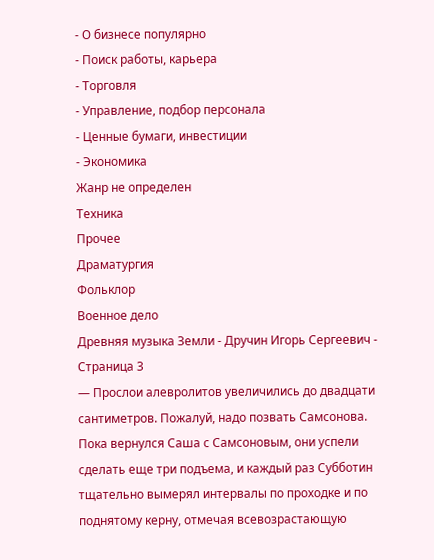- О бизнесе популярно
- Поиск работы, карьера
- Торговля
- Управление, подбор персонала
- Ценные бумаги, инвестиции
- Экономика
Жанр не определен
Техника
Прочее
Драматургия
Фольклор
Военное дело
Древняя музыка Земли - Дручин Игорь Сергеевич - Страница 3
— Прослои алевролитов увеличились до двадцати сантиметров. Пожалуй, надо позвать Самсонова.
Пока вернулся Саша с Самсоновым, они успели сделать еще три подъема, и каждый раз Субботин тщательно вымерял интервалы по проходке и по поднятому керну, отмечая всевозрастающую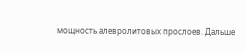мощность алевролитовых прослоев. Дальше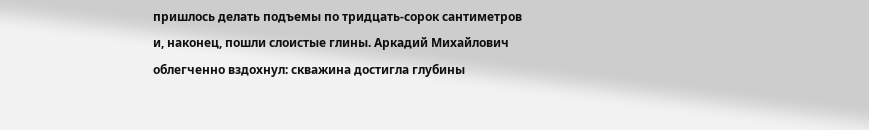пришлось делать подъемы по тридцать-сорок сантиметров и, наконец, пошли слоистые глины. Аркадий Михайлович облегченно вздохнул: скважина достигла глубины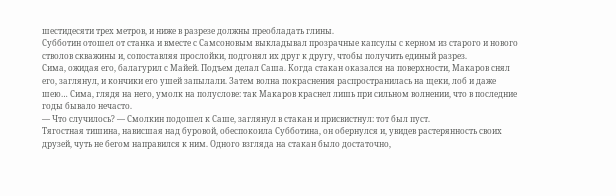шестидесяти трех метров, и ниже в разрезе должны преобладать глины.
Субботин отошел от станка и вместе с Самсоновым выкладывал прозрачные капсулы с керном из старого и нового стволов скважины и, сопоставляя прослойки, подгонял их друг к другу, чтобы получить единый разрез.
Сима, ожидая его, балагурил с Майей. Подъем делал Саша. Когда стакан оказался на поверхности, Макаров снял его, заглянул, и кончики его ушей запылали. Затем волна покраснения распространилась на щеки, лоб и даже шею… Сима, глядя на него, умолк на полуслове: так Макаров краснел лишь при сильном волнении, что в последние годы бывало нечасто.
— Что случилось? — Смолкин подошел к Саше, заглянул в стакан и присвистнул: тот был пуст.
Тягостная тишина, нависшая над буровой, обеспокоила Субботина, он обернулся и, увидев растерянность своих друзей, чуть не бегом направился к ним. Одного взгляда на стакан было достаточно,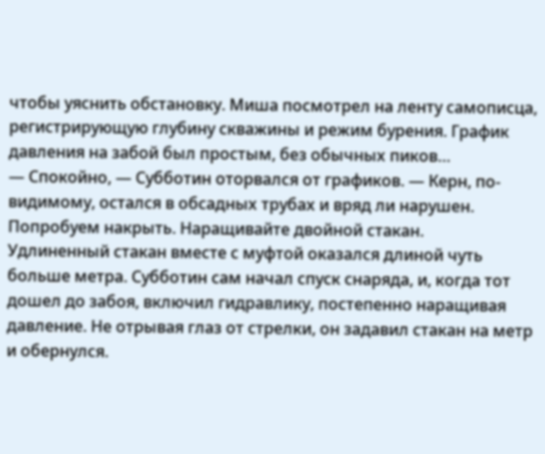чтобы уяснить обстановку. Миша посмотрел на ленту самописца, регистрирующую глубину скважины и режим бурения. График давления на забой был простым, без обычных пиков…
— Спокойно, — Субботин оторвался от графиков. — Керн, по-видимому, остался в обсадных трубах и вряд ли нарушен. Попробуем накрыть. Наращивайте двойной стакан.
Удлиненный стакан вместе с муфтой оказался длиной чуть больше метра. Субботин сам начал спуск снаряда, и, когда тот дошел до забоя, включил гидравлику, постепенно наращивая давление. Не отрывая глаз от стрелки, он задавил стакан на метр и обернулся.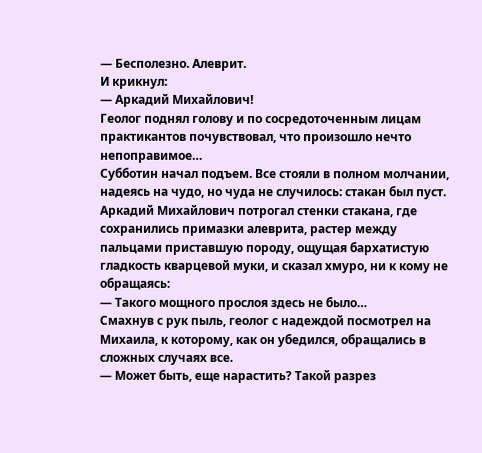— Бесполезно. Алеврит.
И крикнул:
— Аркадий Михайлович!
Геолог поднял голову и по сосредоточенным лицам практикантов почувствовал, что произошло нечто непоправимое…
Субботин начал подъем. Все стояли в полном молчании, надеясь на чудо, но чуда не случилось: стакан был пуст.
Аркадий Михайлович потрогал стенки стакана, где сохранились примазки алеврита, растер между пальцами приставшую породу, ощущая бархатистую гладкость кварцевой муки, и сказал хмуро, ни к кому не обращаясь:
— Такого мощного прослоя здесь не было…
Смахнув с рук пыль, геолог с надеждой посмотрел на Михаила, к которому, как он убедился, обращались в сложных случаях все.
— Может быть, еще нарастить? Такой разрез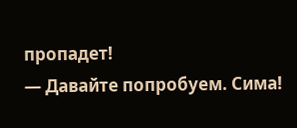пропадет!
— Давайте попробуем. Сима!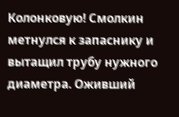Колонковую! Смолкин метнулся к запаснику и вытащил трубу нужного диаметра. Оживший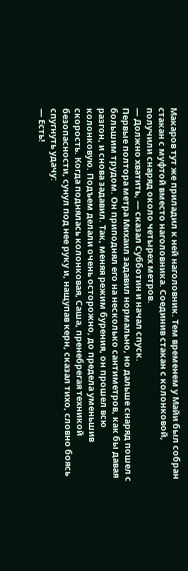Макаров тут же приладил к ней наголовник. Тем временем у Майи был собран стакан с муфтой вместо наголовника. Соединив стакан с колонковой, получили снаряд около четырех метров.
— Должно хватить, — сказал Субботин и начал спуск.
Первые полтора метра Михаил задавил нормально, но дальше снаряд пошел с большим трудом. Он приподнял его на несколько сантиметров, как бы давая разгон, и снова задавил. Так, меняя режим бурения, он прошел всю колонковую. Подъем делали очень осторожно, до предела уменьшив скорость. Когда поднялась колонковая, Саша, пренебрегая техникой безопасности, сунул под нее руку и, нащупав керн, сказал тихо, словно боясь спугнуть удачу:
— Есть!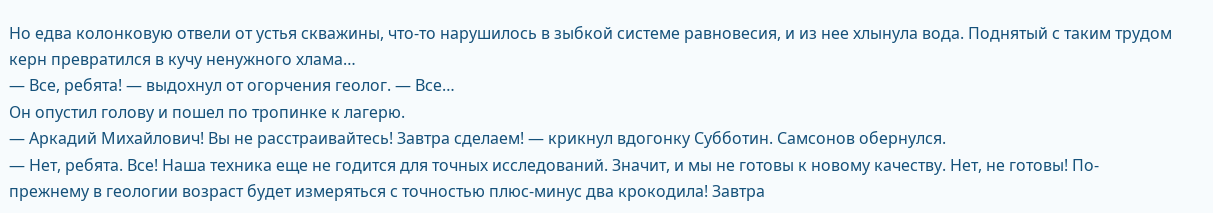Но едва колонковую отвели от устья скважины, что-то нарушилось в зыбкой системе равновесия, и из нее хлынула вода. Поднятый с таким трудом керн превратился в кучу ненужного хлама…
— Все, ребята! — выдохнул от огорчения геолог. — Все…
Он опустил голову и пошел по тропинке к лагерю.
— Аркадий Михайлович! Вы не расстраивайтесь! Завтра сделаем! — крикнул вдогонку Субботин. Самсонов обернулся.
— Нет, ребята. Все! Наша техника еще не годится для точных исследований. Значит, и мы не готовы к новому качеству. Нет, не готовы! По-прежнему в геологии возраст будет измеряться с точностью плюс-минус два крокодила! Завтра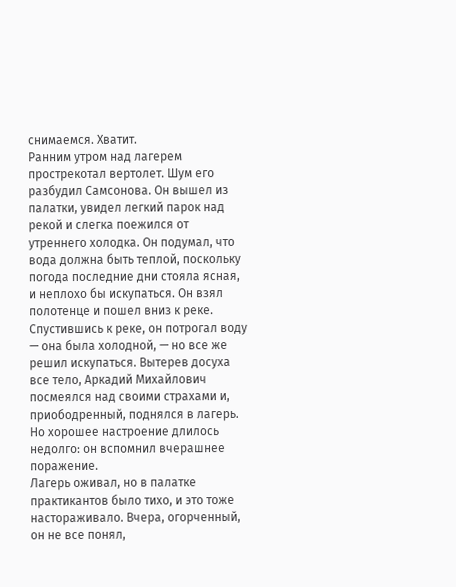снимаемся. Хватит.
Ранним утром над лагерем прострекотал вертолет. Шум его разбудил Самсонова. Он вышел из палатки, увидел легкий парок над рекой и слегка поежился от утреннего холодка. Он подумал, что вода должна быть теплой, поскольку погода последние дни стояла ясная, и неплохо бы искупаться. Он взял полотенце и пошел вниз к реке. Спустившись к реке, он потрогал воду — она была холодной, — но все же решил искупаться. Вытерев досуха все тело, Аркадий Михайлович посмеялся над своими страхами и, приободренный, поднялся в лагерь. Но хорошее настроение длилось недолго: он вспомнил вчерашнее поражение.
Лагерь оживал, но в палатке практикантов было тихо, и это тоже настораживало. Вчера, огорченный, он не все понял,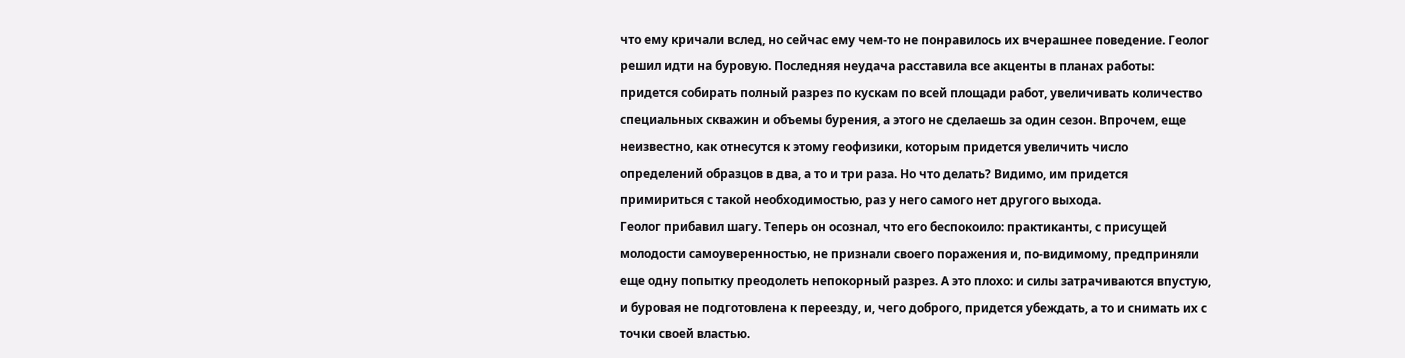что ему кричали вслед, но сейчас ему чем-то не понравилось их вчерашнее поведение. Геолог решил идти на буровую. Последняя неудача расставила все акценты в планах работы: придется собирать полный разрез по кускам по всей площади работ, увеличивать количество специальных скважин и объемы бурения, а этого не сделаешь за один сезон. Впрочем, еще неизвестно, как отнесутся к этому геофизики, которым придется увеличить число определений образцов в два, а то и три раза. Но что делать? Видимо, им придется примириться с такой необходимостью, раз у него самого нет другого выхода.
Геолог прибавил шагу. Теперь он осознал, что его беспокоило: практиканты, с присущей молодости самоуверенностью, не признали своего поражения и, по-видимому, предприняли еще одну попытку преодолеть непокорный разрез. А это плохо: и силы затрачиваются впустую, и буровая не подготовлена к переезду, и, чего доброго, придется убеждать, а то и снимать их с точки своей властью.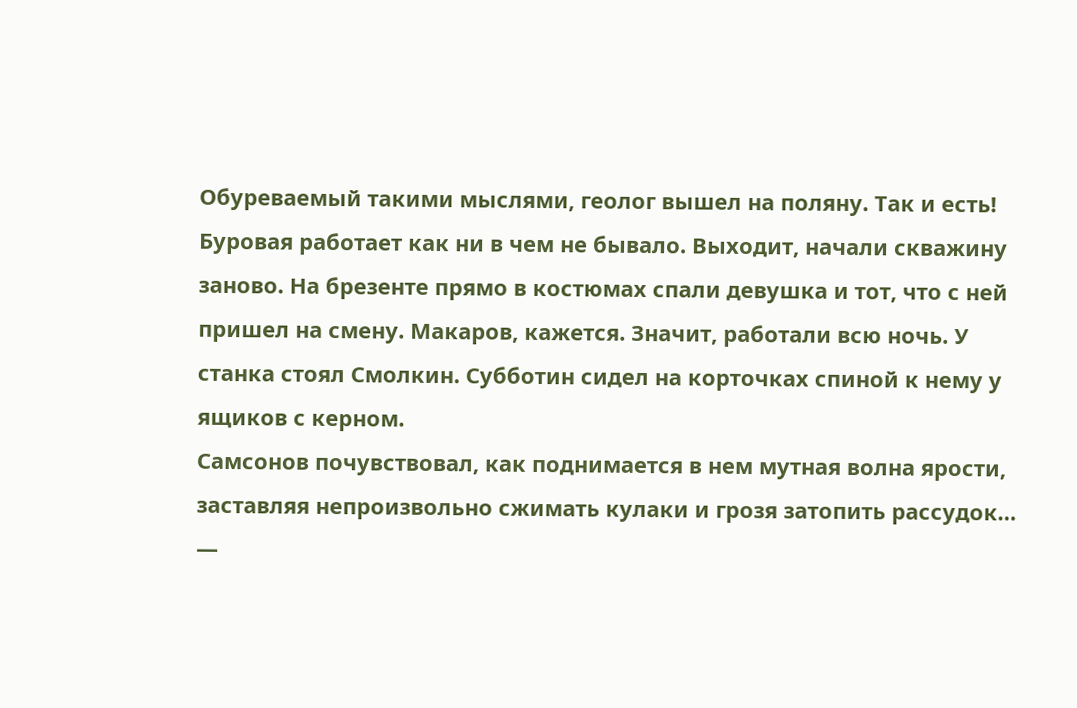Обуреваемый такими мыслями, геолог вышел на поляну. Так и есть! Буровая работает как ни в чем не бывало. Выходит, начали скважину заново. На брезенте прямо в костюмах спали девушка и тот, что с ней пришел на смену. Макаров, кажется. Значит, работали всю ночь. У станка стоял Смолкин. Субботин сидел на корточках спиной к нему у ящиков с керном.
Самсонов почувствовал, как поднимается в нем мутная волна ярости, заставляя непроизвольно сжимать кулаки и грозя затопить рассудок…
—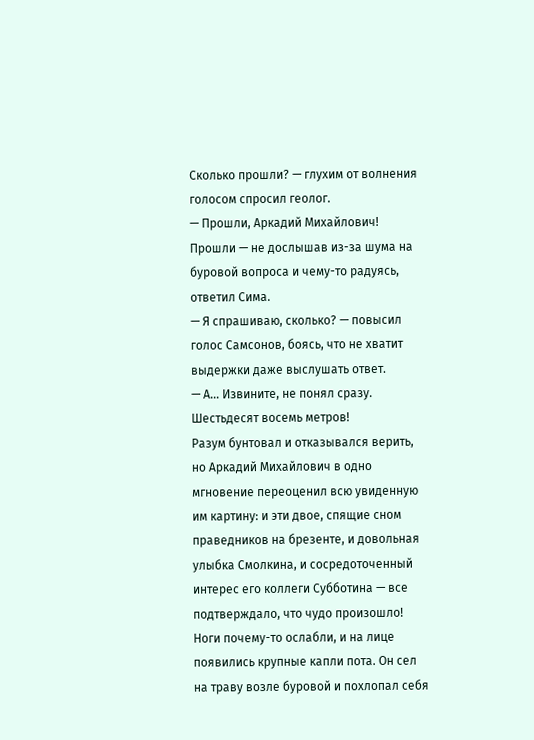Сколько прошли? — глухим от волнения голосом спросил геолог.
— Прошли, Аркадий Михайлович! Прошли — не дослышав из-за шума на буровой вопроса и чему-то радуясь, ответил Сима.
— Я спрашиваю, сколько? — повысил голос Самсонов, боясь, что не хватит выдержки даже выслушать ответ.
— А… Извините, не понял сразу. Шестьдесят восемь метров!
Разум бунтовал и отказывался верить, но Аркадий Михайлович в одно мгновение переоценил всю увиденную им картину: и эти двое, спящие сном праведников на брезенте, и довольная улыбка Смолкина, и сосредоточенный интерес его коллеги Субботина — все подтверждало, что чудо произошло! Ноги почему-то ослабли, и на лице появились крупные капли пота. Он сел на траву возле буровой и похлопал себя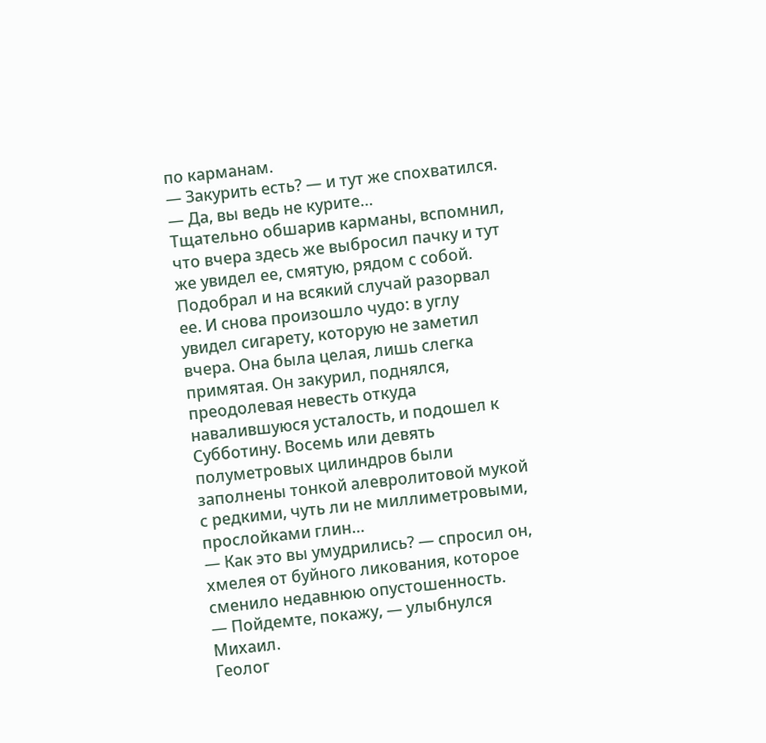по карманам.
— Закурить есть? — и тут же спохватился. — Да, вы ведь не курите…
Тщательно обшарив карманы, вспомнил, что вчера здесь же выбросил пачку и тут же увидел ее, смятую, рядом с собой. Подобрал и на всякий случай разорвал ее. И снова произошло чудо: в углу увидел сигарету, которую не заметил вчера. Она была целая, лишь слегка примятая. Он закурил, поднялся, преодолевая невесть откуда навалившуюся усталость, и подошел к Субботину. Восемь или девять полуметровых цилиндров были заполнены тонкой алевролитовой мукой с редкими, чуть ли не миллиметровыми, прослойками глин…
— Как это вы умудрились? — спросил он, хмелея от буйного ликования, которое сменило недавнюю опустошенность.
— Пойдемте, покажу, — улыбнулся Михаил.
Геолог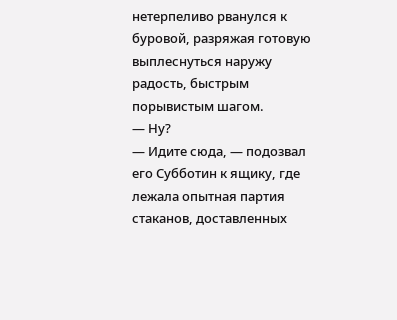нетерпеливо рванулся к буровой, разряжая готовую выплеснуться наружу радость, быстрым порывистым шагом.
— Ну?
— Идите сюда, — подозвал его Субботин к ящику, где лежала опытная партия стаканов, доставленных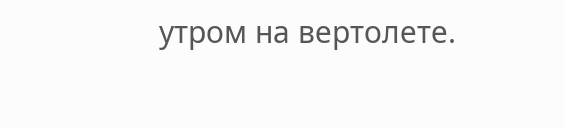утром на вертолете.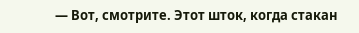— Вот, смотрите. Этот шток, когда стакан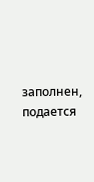заполнен, подается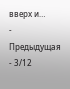вверх и…
- Предыдущая
- 3/12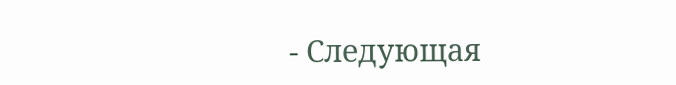- Следующая